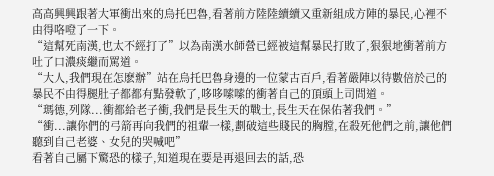高高興興跟著大軍衝出來的烏托巴魯,看著前方陸陸續續又重新組成方陣的暴民,心裡不由得咯噔了一下。
“這幫死南漢,也太不經打了”以為南漢水師營已經被這幫暴民打敗了,狠狠地衝著前方吐了口濃痰繼而罵道。
“大人,我們現在怎麽辦”站在烏托巴魯身邊的一位蒙古百戶,看著嚴陣以待數倍於己的暴民不由得腿肚子都都有點發軟了,哆哆嗦嗦的衝著自己的頂頭上司問道。
“瑪德,列隊...衝都給老子衝,我們是長生天的戰士,長生天在保佑著我們。”
“衝...讓你們的弓箭再向我們的祖輩一樣,劃破這些賤民的胸膛,在殺死他們之前,讓他們聽到自己老婆、女兒的哭喊吧”
看著自己屬下驚恐的樣子,知道現在要是再退回去的話,恐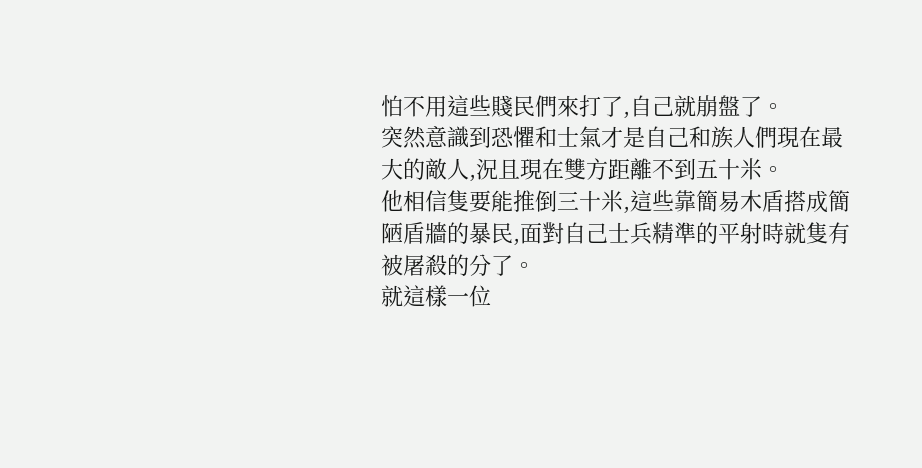怕不用這些賤民們來打了,自己就崩盤了。
突然意識到恐懼和士氣才是自己和族人們現在最大的敵人,況且現在雙方距離不到五十米。
他相信隻要能推倒三十米,這些靠簡易木盾搭成簡陋盾牆的暴民,面對自己士兵精準的平射時就隻有被屠殺的分了。
就這樣一位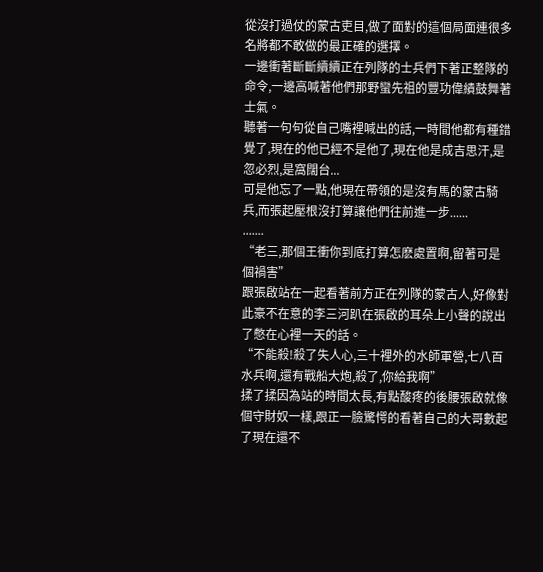從沒打過仗的蒙古吏目,做了面對的這個局面連很多名將都不敢做的最正確的選擇。
一邊衝著斷斷續續正在列隊的士兵們下著正整隊的命令,一邊高喊著他們那野蠻先祖的豐功偉績鼓舞著士氣。
聽著一句句從自己嘴裡喊出的話,一時間他都有種錯覺了,現在的他已經不是他了,現在他是成吉思汗,是忽必烈,是窩闊台...
可是他忘了一點,他現在帶領的是沒有馬的蒙古騎兵,而張起壓根沒打算讓他們往前進一步......
.......
“老三,那個王衝你到底打算怎麽處置啊,留著可是個禍害”
跟張啟站在一起看著前方正在列隊的蒙古人,好像對此豪不在意的李三河趴在張啟的耳朵上小聲的說出了憋在心裡一天的話。
“不能殺!殺了失人心,三十裡外的水師軍營,七八百水兵啊,還有戰船大炮,殺了,你給我啊”
揉了揉因為站的時間太長,有點酸疼的後腰張啟就像個守財奴一樣,跟正一臉驚愕的看著自己的大哥數起了現在還不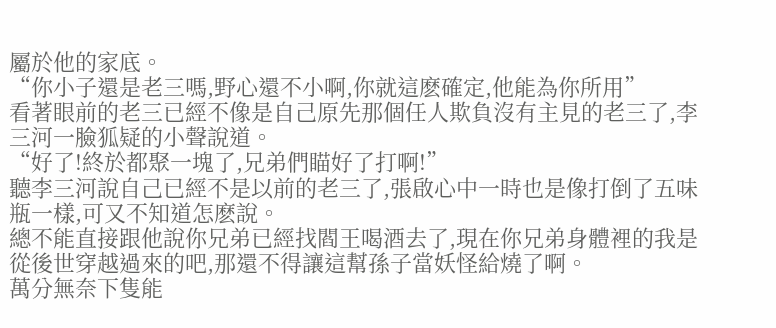屬於他的家底。
“你小子還是老三嗎,野心還不小啊,你就這麽確定,他能為你所用”
看著眼前的老三已經不像是自己原先那個任人欺負沒有主見的老三了,李三河一臉狐疑的小聲說道。
“好了!終於都聚一塊了,兄弟們瞄好了打啊!”
聽李三河說自己已經不是以前的老三了,張啟心中一時也是像打倒了五味瓶一樣,可又不知道怎麽說。
總不能直接跟他說你兄弟已經找閻王喝酒去了,現在你兄弟身體裡的我是從後世穿越過來的吧,那還不得讓這幫孫子當妖怪給燒了啊。
萬分無奈下隻能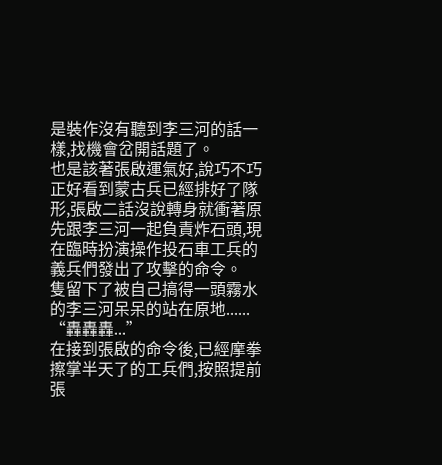是裝作沒有聽到李三河的話一樣,找機會岔開話題了。
也是該著張啟運氣好,說巧不巧正好看到蒙古兵已經排好了隊形,張啟二話沒說轉身就衝著原先跟李三河一起負責炸石頭,現在臨時扮演操作投石車工兵的義兵們發出了攻擊的命令。
隻留下了被自己搞得一頭霧水的李三河呆呆的站在原地......
“轟轟轟...”
在接到張啟的命令後,已經摩拳擦掌半天了的工兵們,按照提前張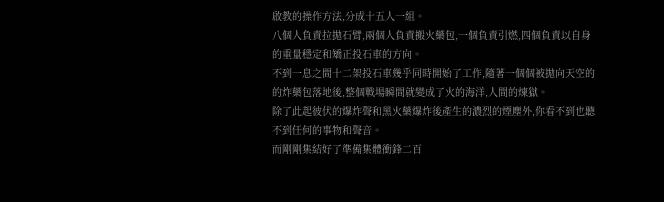啟教的操作方法,分成十五人一組。
八個人負責拉拋石臂,兩個人負責搬火藥包,一個負責引燃,四個負責以自身的重量穩定和矯正投石車的方向。
不到一息之間十二架投石車幾乎同時開始了工作,隨著一個個被拋向天空的的炸藥包落地後,整個戰場瞬間就變成了火的海洋,人間的煉獄。
除了此起彼伏的爆炸聲和黑火藥爆炸後產生的濃烈的煙塵外,你看不到也聽不到任何的事物和聲音。
而剛剛集結好了準備集體衝鋒二百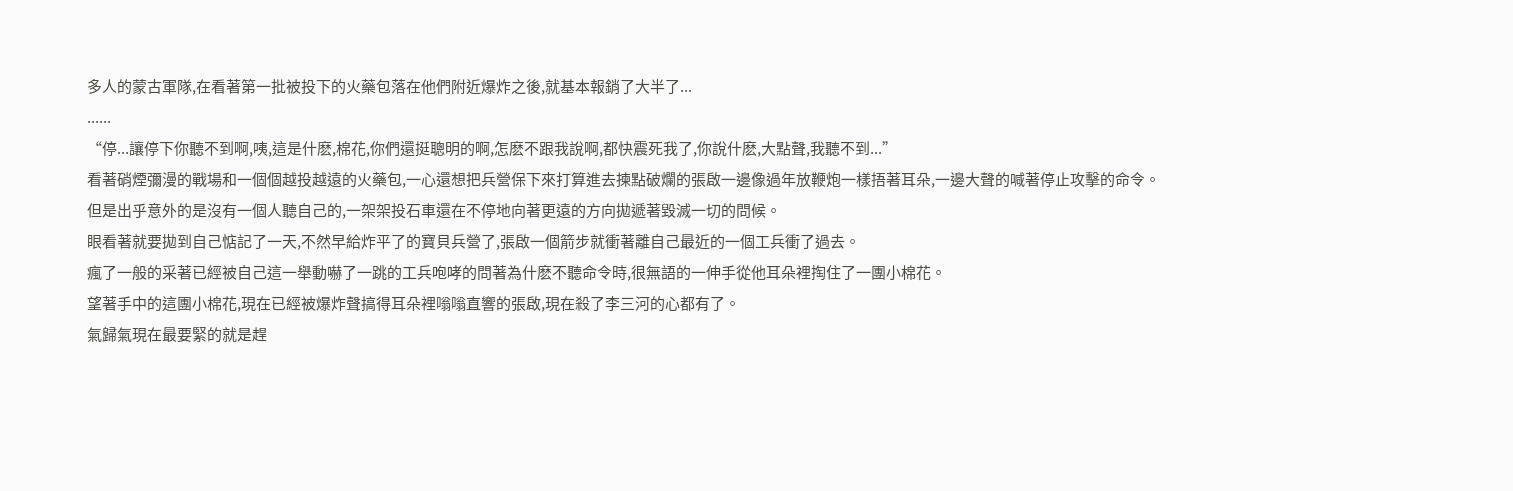多人的蒙古軍隊,在看著第一批被投下的火藥包落在他們附近爆炸之後,就基本報銷了大半了...
......
“停...讓停下你聽不到啊,咦,這是什麽,棉花,你們還挺聰明的啊,怎麽不跟我說啊,都快震死我了,你說什麽,大點聲,我聽不到...”
看著硝煙彌漫的戰場和一個個越投越遠的火藥包,一心還想把兵營保下來打算進去揀點破爛的張啟一邊像過年放鞭炮一樣捂著耳朵,一邊大聲的喊著停止攻擊的命令。
但是出乎意外的是沒有一個人聽自己的,一架架投石車還在不停地向著更遠的方向拋遞著毀滅一切的問候。
眼看著就要拋到自己惦記了一天,不然早給炸平了的寶貝兵營了,張啟一個箭步就衝著離自己最近的一個工兵衝了過去。
瘋了一般的采著已經被自己這一舉動嚇了一跳的工兵咆哮的問著為什麽不聽命令時,很無語的一伸手從他耳朵裡掏住了一團小棉花。
望著手中的這團小棉花,現在已經被爆炸聲搞得耳朵裡嗡嗡直響的張啟,現在殺了李三河的心都有了。
氣歸氣現在最要緊的就是趕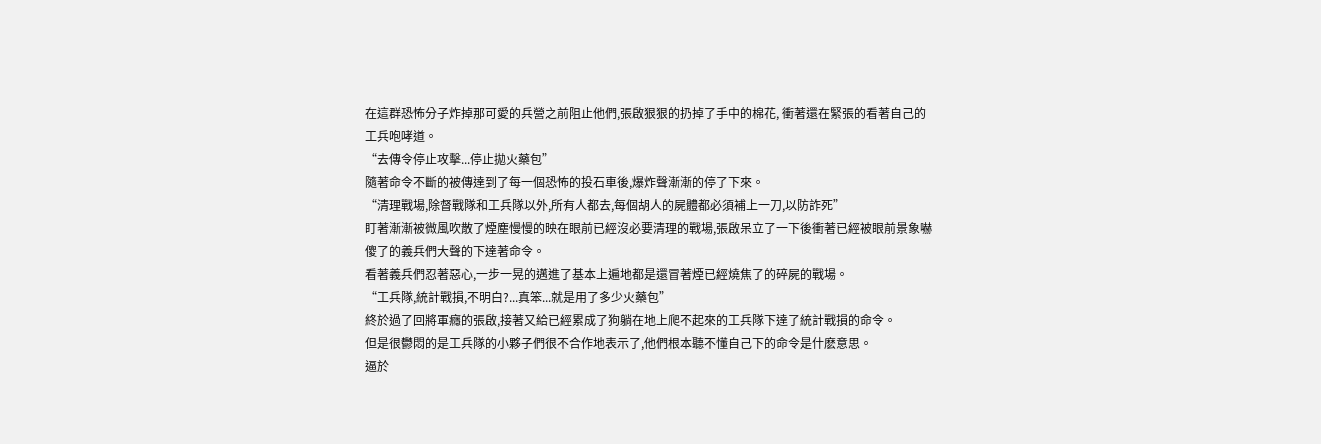在這群恐怖分子炸掉那可愛的兵營之前阻止他們,張啟狠狠的扔掉了手中的棉花, 衝著還在緊張的看著自己的工兵咆哮道。
“去傳令停止攻擊...停止拋火藥包”
隨著命令不斷的被傳達到了每一個恐怖的投石車後,爆炸聲漸漸的停了下來。
“清理戰場,除督戰隊和工兵隊以外,所有人都去,每個胡人的屍體都必須補上一刀,以防詐死”
盯著漸漸被微風吹散了煙塵慢慢的映在眼前已經沒必要清理的戰場,張啟呆立了一下後衝著已經被眼前景象嚇傻了的義兵們大聲的下達著命令。
看著義兵們忍著惡心,一步一晃的邁進了基本上遍地都是還冒著煙已經燒焦了的碎屍的戰場。
“工兵隊,統計戰損,不明白?...真笨...就是用了多少火藥包”
終於過了回將軍癮的張啟,接著又給已經累成了狗躺在地上爬不起來的工兵隊下達了統計戰損的命令。
但是很鬱悶的是工兵隊的小夥子們很不合作地表示了,他們根本聽不懂自己下的命令是什麽意思。
逼於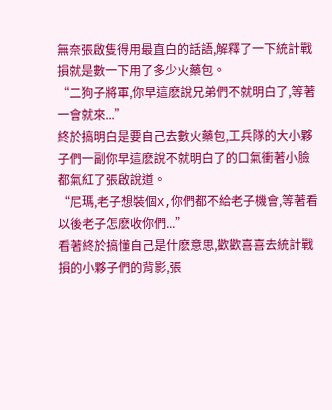無奈張啟隻得用最直白的話語,解釋了一下統計戰損就是數一下用了多少火藥包。
“二狗子將軍,你早這麽說兄弟們不就明白了,等著一會就來...”
終於搞明白是要自己去數火藥包,工兵隊的大小夥子們一副你早這麽說不就明白了的口氣衝著小臉都氣紅了張啟說道。
“尼瑪,老子想裝個X,你們都不給老子機會,等著看以後老子怎麽收你們...”
看著終於搞懂自己是什麽意思,歡歡喜喜去統計戰損的小夥子們的背影,張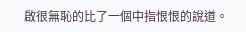啟很無恥的比了一個中指恨恨的說道。